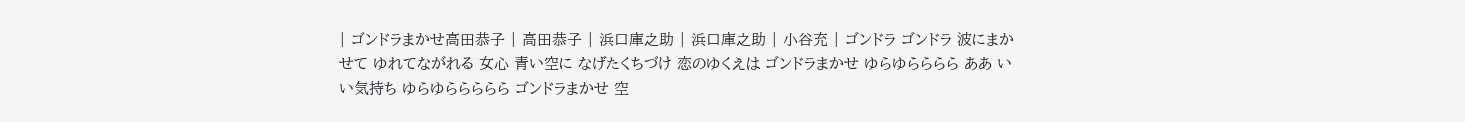| ゴンドラまかせ高田恭子 | 高田恭子 | 浜口庫之助 | 浜口庫之助 | 小谷充 | ゴンドラ ゴンドラ 波にまかせて ゆれてながれる 女心 青い空に なげたくちづけ 恋のゆくえは ゴンドラまかせ ゆらゆらららら ああ いい気持ち ゆらゆららららら ゴンドラまかせ 空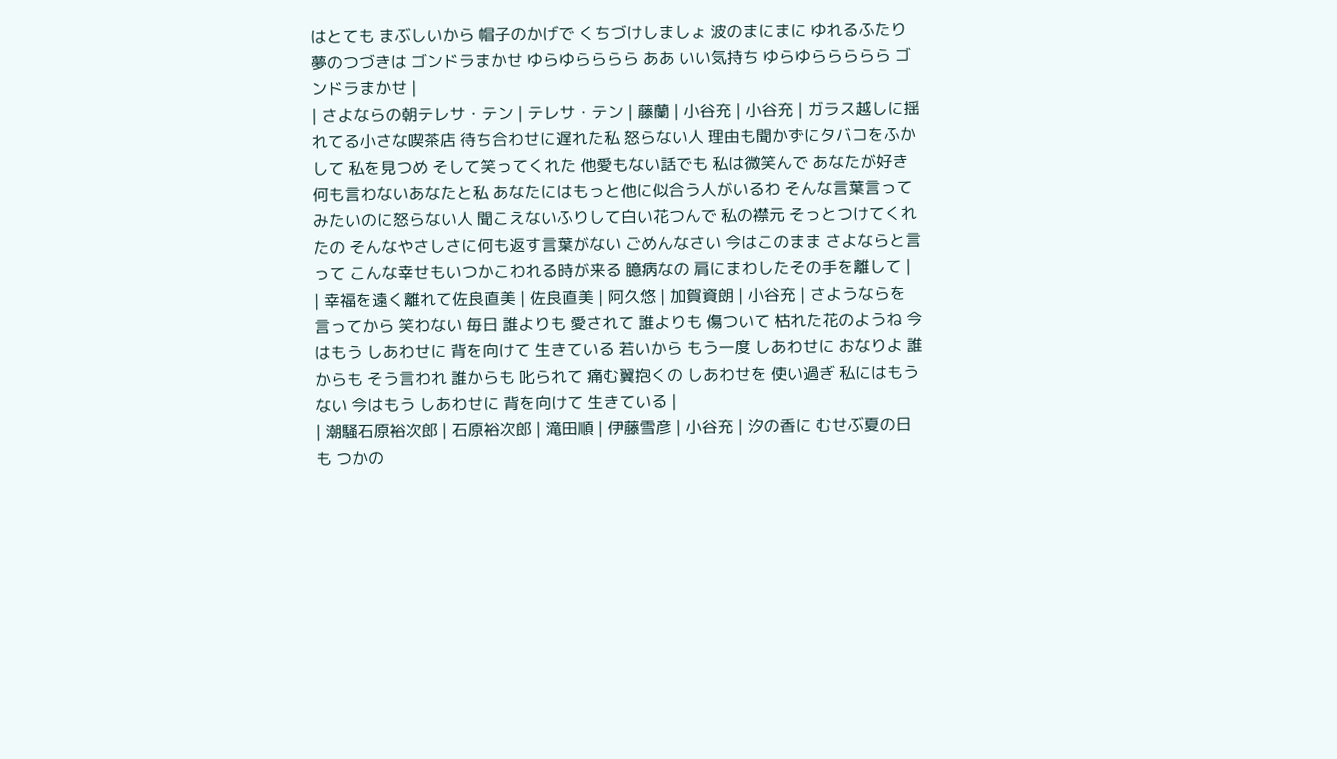はとても まぶしいから 帽子のかげで くちづけしましょ 波のまにまに ゆれるふたり 夢のつづきは ゴンドラまかせ ゆらゆらららら ああ いい気持ち ゆらゆららららら ゴンドラまかせ |
| さよならの朝テレサ・テン | テレサ・テン | 藤蘭 | 小谷充 | 小谷充 | ガラス越しに揺れてる小さな喫茶店 待ち合わせに遅れた私 怒らない人 理由も聞かずにタバコをふかして 私を見つめ そして笑ってくれた 他愛もない話でも 私は微笑んで あなたが好き 何も言わないあなたと私 あなたにはもっと他に似合う人がいるわ そんな言葉言ってみたいのに怒らない人 聞こえないふりして白い花つんで 私の襟元 そっとつけてくれたの そんなやさしさに何も返す言葉がない ごめんなさい 今はこのまま さよならと言って こんな幸せもいつかこわれる時が来る 臆病なの 肩にまわしたその手を離して |
| 幸福を遠く離れて佐良直美 | 佐良直美 | 阿久悠 | 加賀資朗 | 小谷充 | さようならを 言ってから 笑わない 毎日 誰よりも 愛されて 誰よりも 傷ついて 枯れた花のようね 今はもう しあわせに 背を向けて 生きている 若いから もう一度 しあわせに おなりよ 誰からも そう言われ 誰からも 叱られて 痛む翼抱くの しあわせを 使い過ぎ 私にはもうない 今はもう しあわせに 背を向けて 生きている |
| 潮騒石原裕次郎 | 石原裕次郎 | 滝田順 | 伊藤雪彦 | 小谷充 | 汐の香に むせぶ夏の日も つかの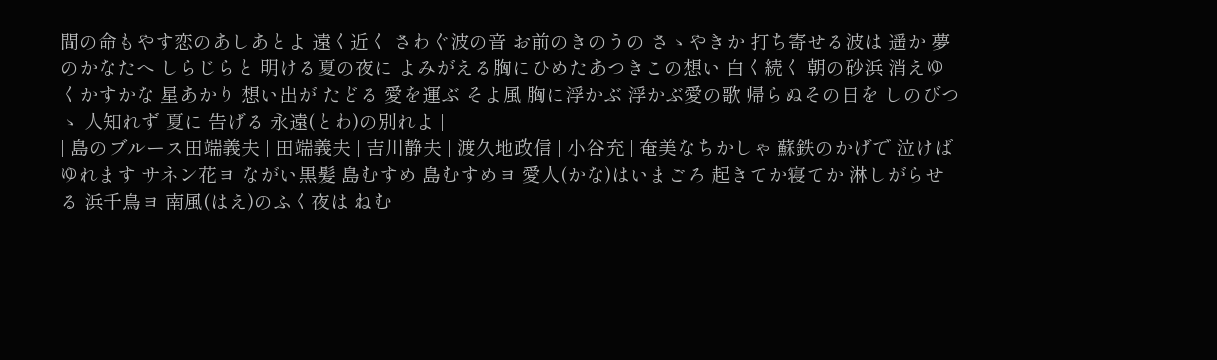間の命もやす恋のあしあとよ 遠く近く さわぐ波の音 お前のきのうの さゝやきか 打ち寄せる波は 遥か 夢のかなたへ しらじらと 明ける夏の夜に よみがえる胸にひめたあつきこの想い 白く続く 朝の砂浜 消えゆくかすかな 星あかり 想い出が たどる 愛を運ぶ そよ風 胸に浮かぶ 浮かぶ愛の歌 帰らぬその日を しのびつゝ 人知れず 夏に 告げる 永遠(とわ)の別れよ |
| 島のブルース田端義夫 | 田端義夫 | 吉川静夫 | 渡久地政信 | 小谷充 | 奄美なちかしゃ 蘇鉄のかげで 泣けばゆれます サネン花ヨ ながい黒髪 島むすめ 島むすめヨ 愛人(かな)はいまごろ 起きてか寝てか 淋しがらせる 浜千鳥ヨ 南風(はえ)のふく夜は ねむ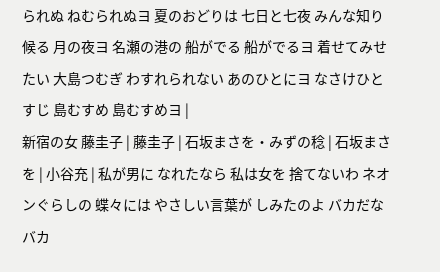られぬ ねむられぬヨ 夏のおどりは 七日と七夜 みんな知り候る 月の夜ヨ 名瀬の港の 船がでる 船がでるヨ 着せてみせたい 大島つむぎ わすれられない あのひとにヨ なさけひとすじ 島むすめ 島むすめヨ |
新宿の女 藤圭子 | 藤圭子 | 石坂まさを・みずの稔 | 石坂まさを | 小谷充 | 私が男に なれたなら 私は女を 捨てないわ ネオンぐらしの 蝶々には やさしい言葉が しみたのよ バカだな バカ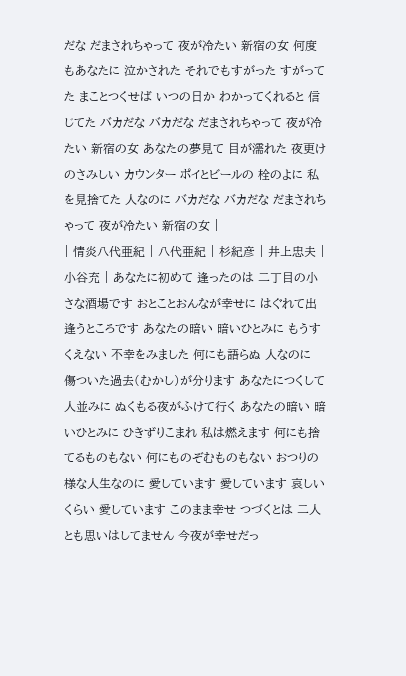だな だまされちゃって 夜が冷たい 新宿の女 何度もあなたに 泣かされた それでもすがった すがってた まことつくせば いつの日か わかってくれると 信じてた バカだな バカだな だまされちゃって 夜が冷たい 新宿の女 あなたの夢見て 目が濡れた 夜更けのさみしい カウンター ポイとビールの 栓のよに 私を見捨てた 人なのに バカだな バカだな だまされちゃって 夜が冷たい 新宿の女 |
| 情炎八代亜紀 | 八代亜紀 | 杉紀彦 | 井上忠夫 | 小谷充 | あなたに初めて 逢ったのは 二丁目の小さな酒場です おとことおんなが幸せに はぐれて出逢うところです あなたの暗い 暗いひとみに もうすくえない 不幸をみました 何にも語らぬ 人なのに 傷ついた過去(むかし)が分ります あなたにつくして 人並みに ぬくもる夜がふけて行く あなたの暗い 暗いひとみに ひきずりこまれ 私は燃えます 何にも捨てるものもない 何にものぞむものもない おつりの様な人生なのに 愛しています 愛しています 哀しいくらい 愛しています このまま幸せ つづくとは 二人とも思いはしてません 今夜が幸せだっ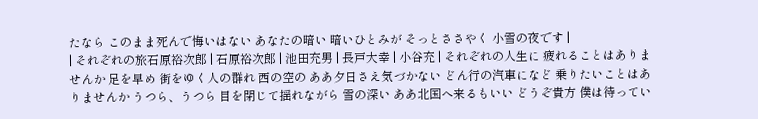たなら このまま死んで悔いはない あなたの暗い 暗いひとみが そっとささやく 小雪の夜です |
| それぞれの旅石原裕次郎 | 石原裕次郎 | 池田充男 | 長戸大幸 | 小谷充 | それぞれの人生に 疲れることはありませんか 足を早め 街をゆく人の群れ 西の空の ああ夕日さえ気づかない どん行の汽車になど 乗りたいことはありませんか うつら、うつら 目を閉じて揺れながら 雪の深い ああ北国へ来るもいい どうぞ貴方 僕は待ってい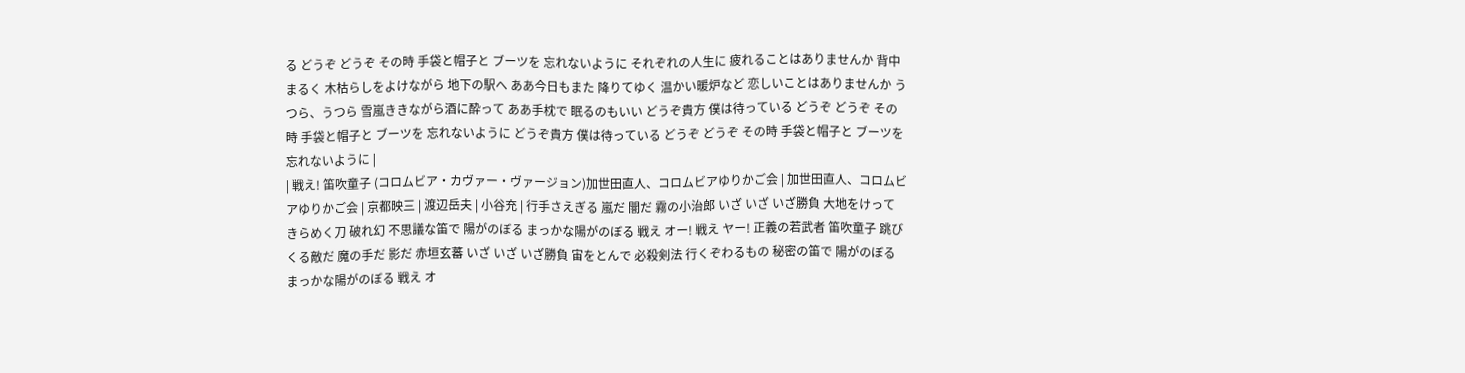る どうぞ どうぞ その時 手袋と帽子と ブーツを 忘れないように それぞれの人生に 疲れることはありませんか 背中まるく 木枯らしをよけながら 地下の駅へ ああ今日もまた 降りてゆく 温かい暖炉など 恋しいことはありませんか うつら、うつら 雪嵐ききながら酒に酔って ああ手枕で 眠るのもいい どうぞ貴方 僕は待っている どうぞ どうぞ その時 手袋と帽子と ブーツを 忘れないように どうぞ貴方 僕は待っている どうぞ どうぞ その時 手袋と帽子と ブーツを 忘れないように |
| 戦え! 笛吹童子 (コロムビア・カヴァー・ヴァージョン)加世田直人、コロムビアゆりかご会 | 加世田直人、コロムビアゆりかご会 | 京都映三 | 渡辺岳夫 | 小谷充 | 行手さえぎる 嵐だ 闇だ 霧の小治郎 いざ いざ いざ勝負 大地をけって きらめく刀 破れ幻 不思議な笛で 陽がのぼる まっかな陽がのぼる 戦え オー! 戦え ヤー! 正義の若武者 笛吹童子 跳びくる敵だ 魔の手だ 影だ 赤垣玄蕃 いざ いざ いざ勝負 宙をとんで 必殺剣法 行くぞわるもの 秘密の笛で 陽がのぼる まっかな陽がのぼる 戦え オ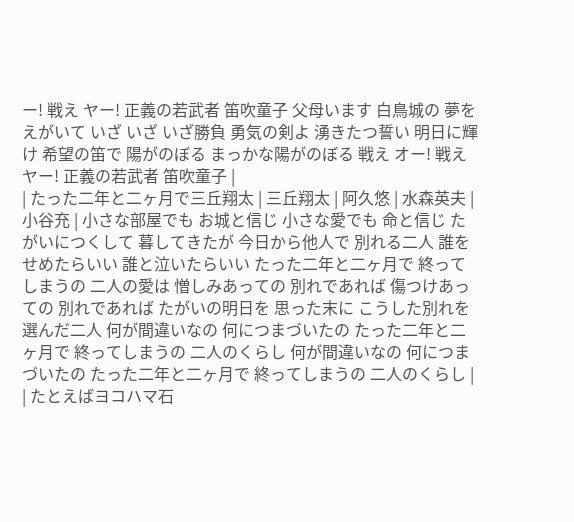ー! 戦え ヤー! 正義の若武者 笛吹童子 父母います 白鳥城の 夢をえがいて いざ いざ いざ勝負 勇気の剣よ 湧きたつ誓い 明日に輝け 希望の笛で 陽がのぼる まっかな陽がのぼる 戦え オー! 戦え ヤー! 正義の若武者 笛吹童子 |
| たった二年と二ヶ月で三丘翔太 | 三丘翔太 | 阿久悠 | 水森英夫 | 小谷充 | 小さな部屋でも お城と信じ 小さな愛でも 命と信じ たがいにつくして 暮してきたが 今日から他人で 別れる二人 誰をせめたらいい 誰と泣いたらいい たった二年と二ヶ月で 終ってしまうの 二人の愛は 憎しみあっての 別れであれば 傷つけあっての 別れであれば たがいの明日を 思った末に こうした別れを 選んだ二人 何が間違いなの 何につまづいたの たった二年と二ヶ月で 終ってしまうの 二人のくらし 何が間違いなの 何につまづいたの たった二年と二ヶ月で 終ってしまうの 二人のくらし |
| たとえばヨコハマ石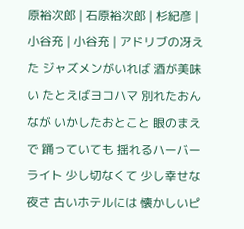原裕次郎 | 石原裕次郎 | 杉紀彦 | 小谷充 | 小谷充 | アドリブの冴えた ジャズメンがいれば 酒が美味い たとえばヨコハマ 別れたおんなが いかしたおとこと 眼のまえで 踊っていても 揺れるハーバーライト 少し切なくて 少し幸せな夜さ 古いホテルには 懐かしいピ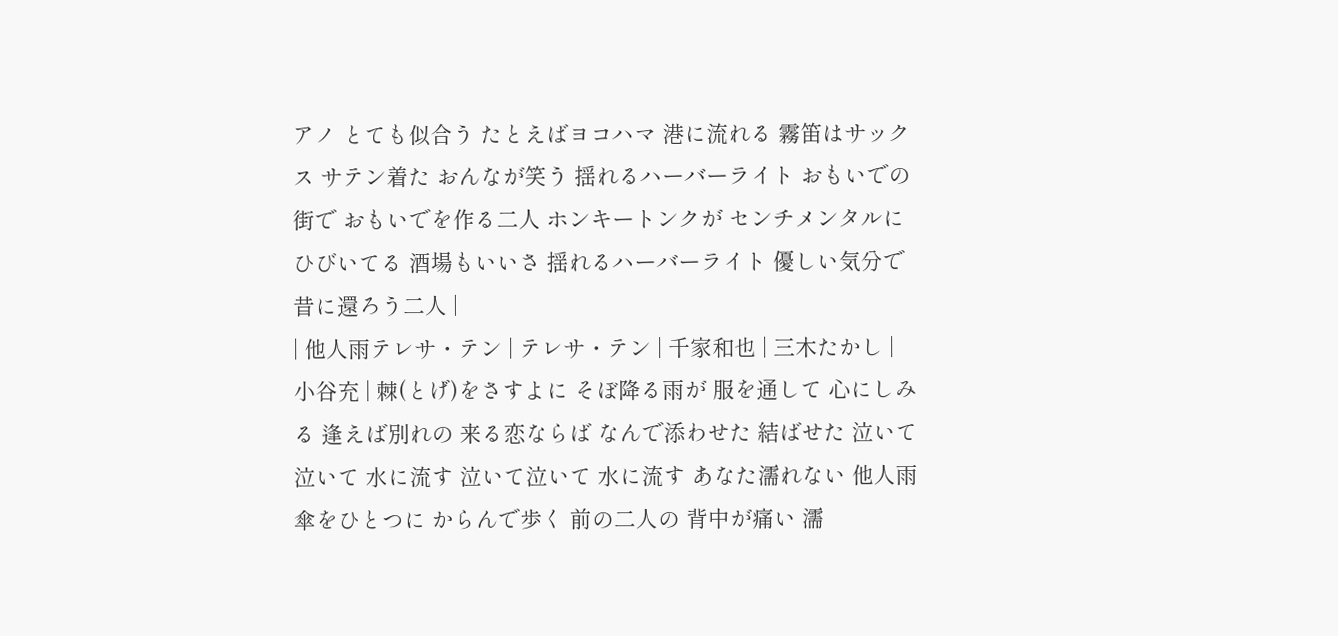アノ とても似合う たとえばヨコハマ 港に流れる 霧笛はサックス サテン着た おんなが笑う 揺れるハーバーライト おもいでの街で おもいでを作る二人 ホンキートンクが センチメンタルに ひびいてる 酒場もいいさ 揺れるハーバーライト 優しい気分で 昔に還ろう二人 |
| 他人雨テレサ・テン | テレサ・テン | 千家和也 | 三木たかし | 小谷充 | 棘(とげ)をさすよに そぼ降る雨が 服を通して 心にしみる 逢えば別れの 来る恋ならば なんで添わせた 結ばせた 泣いて泣いて 水に流す 泣いて泣いて 水に流す あなた濡れない 他人雨 傘をひとつに からんで歩く 前の二人の 背中が痛い 濡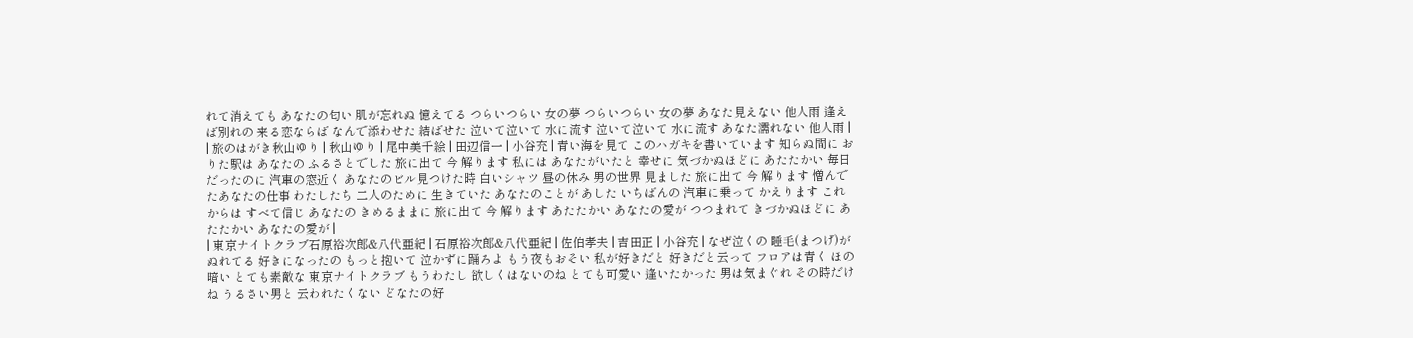れて消えても あなたの匂い 肌が忘れぬ 憶えてる つらいつらい 女の夢 つらいつらい 女の夢 あなた見えない 他人雨 逢えば別れの 来る恋ならば なんで添わせた 結ばせた 泣いて泣いて 水に流す 泣いて泣いて 水に流す あなた濡れない 他人雨 |
| 旅のはがき秋山ゆり | 秋山ゆり | 尾中美千絵 | 田辺信一 | 小谷充 | 青い海を見て このハガキを書いています 知らぬ間に おりた駅は あなたの ふるさとでした 旅に出て 今 解ります 私には あなたがいたと 幸せに 気づかぬほどに あたたかい 毎日だったのに 汽車の窓近く あなたのビル見つけた時 白いシャツ 昼の休み 男の世界 見ました 旅に出て 今 解ります 憎んでたあなたの仕事 わたしたち 二人のために 生きていた あなたのことが あした いちばんの 汽車に乗って かえります これからは すべて信じ あなたの きめるままに 旅に出て 今 解ります あたたかい あなたの愛が つつまれて きづかぬほどに あたたかい あなたの愛が |
| 東京ナイトクラブ石原裕次郎&八代亜紀 | 石原裕次郎&八代亜紀 | 佐伯孝夫 | 吉田正 | 小谷充 | なぜ泣くの 睡毛(まつげ)がぬれてる 好きになったの もっと抱いて 泣かずに踊ろよ もう夜もおそい 私が好きだと 好きだと云って フロアは青く ほの暗い とても素敵な 東京ナイトクラブ もうわたし 欲しくはないのね とても可愛い 逢いたかった 男は気まぐれ その時だけね うるさい男と 云われたくない どなたの好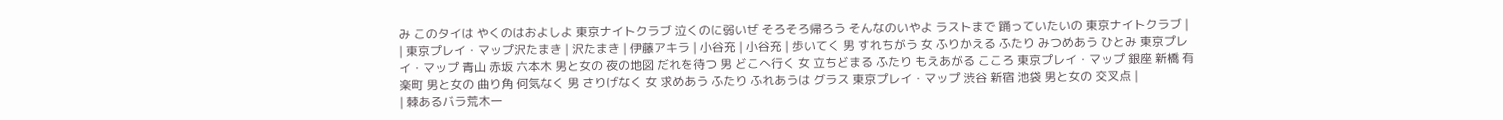み このタイは やくのはおよしよ 東京ナイトクラブ 泣くのに弱いぜ そろそろ帰ろう そんなのいやよ ラストまで 踊っていたいの 東京ナイトクラブ |
| 東京プレイ・マップ沢たまき | 沢たまき | 伊藤アキラ | 小谷充 | 小谷充 | 歩いてく 男 すれちがう 女 ふりかえる ふたり みつめあう ひとみ 東京プレイ・マップ 青山 赤坂 六本木 男と女の 夜の地図 だれを待つ 男 どこへ行く 女 立ちどまる ふたり もえあがる こころ 東京プレイ・マップ 銀座 新橋 有楽町 男と女の 曲り角 何気なく 男 さりげなく 女 求めあう ふたり ふれあうは グラス 東京プレイ・マップ 渋谷 新宿 池袋 男と女の 交叉点 |
| 棘あるバラ荒木一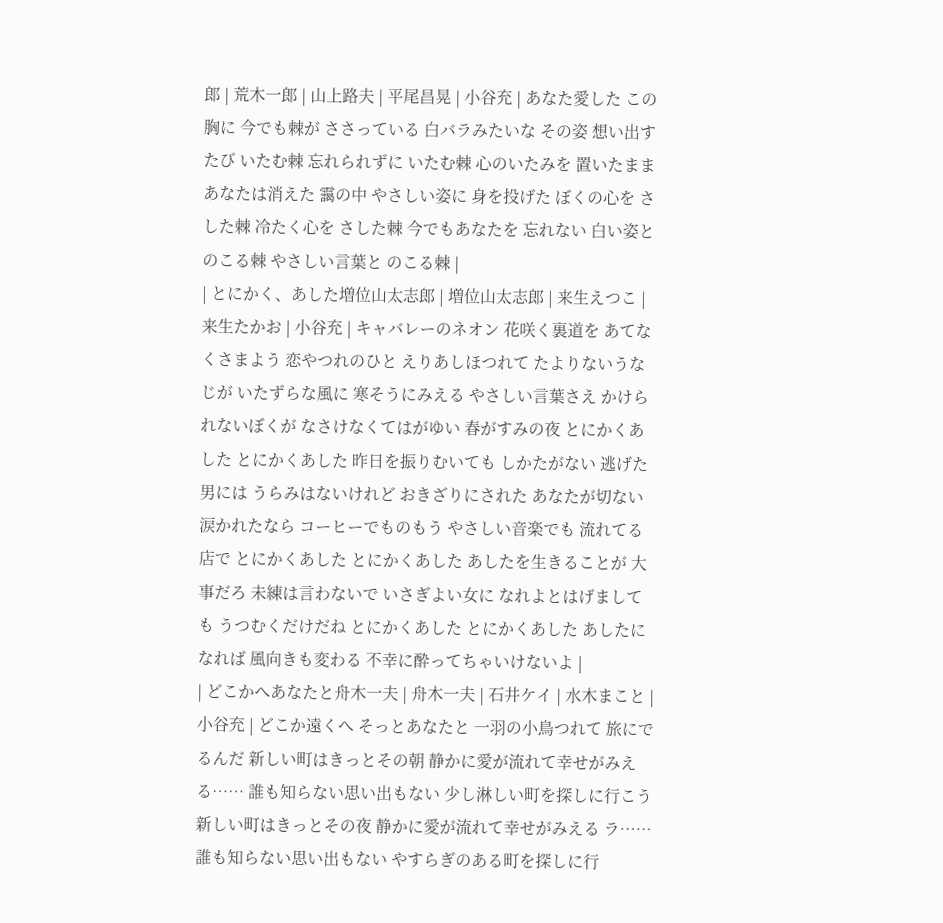郎 | 荒木一郎 | 山上路夫 | 平尾昌晃 | 小谷充 | あなた愛した この胸に 今でも棘が ささっている 白バラみたいな その姿 想い出すたび いたむ棘 忘れられずに いたむ棘 心のいたみを 置いたまま あなたは消えた 靄の中 やさしい姿に 身を投げた ぼくの心を さした棘 冷たく心を さした棘 今でもあなたを 忘れない 白い姿と のこる棘 やさしい言葉と のこる棘 |
| とにかく、あした増位山太志郎 | 増位山太志郎 | 来生えつこ | 来生たかお | 小谷充 | キャバレーのネオン 花咲く裏道を あてなくさまよう 恋やつれのひと えりあしほつれて たよりないうなじが いたずらな風に 寒そうにみえる やさしい言葉さえ かけられないぼくが なさけなくてはがゆい 春がすみの夜 とにかくあした とにかくあした 昨日を振りむいても しかたがない 逃げた男には うらみはないけれど おきざりにされた あなたが切ない 涙かれたなら コーヒーでものもう やさしい音楽でも 流れてる店で とにかくあした とにかくあした あしたを生きることが 大事だろ 未練は言わないで いさぎよい女に なれよとはげましても うつむくだけだね とにかくあした とにかくあした あしたになれば 風向きも変わる 不幸に酔ってちゃいけないよ |
| どこかへあなたと舟木一夫 | 舟木一夫 | 石井ケイ | 水木まこと | 小谷充 | どこか遠くへ そっとあなたと 一羽の小鳥つれて 旅にでるんだ 新しい町はきっとその朝 静かに愛が流れて幸せがみえる…… 誰も知らない思い出もない 少し淋しい町を探しに行こう 新しい町はきっとその夜 静かに愛が流れて幸せがみえる ラ…… 誰も知らない思い出もない やすらぎのある町を探しに行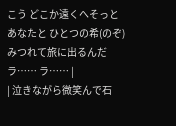こう どこか遠くへそっとあなたと ひとつの希(のぞ)みつれて旅に出るんだ ラ…… ラ…… |
| 泣きながら微笑んで石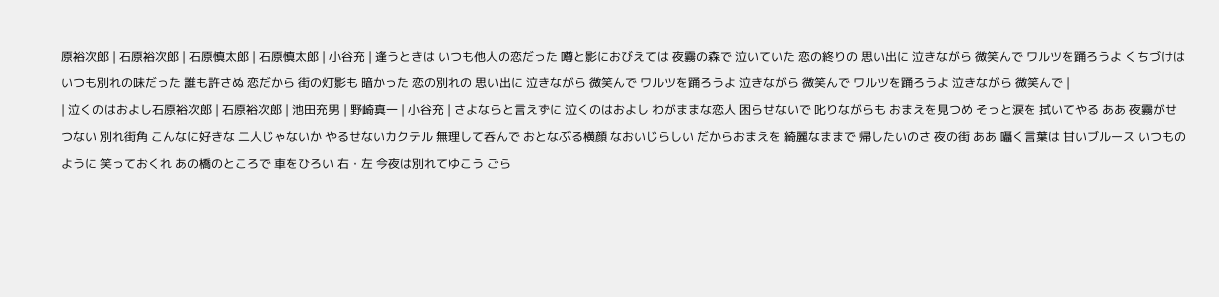原裕次郎 | 石原裕次郎 | 石原慎太郎 | 石原慎太郎 | 小谷充 | 逢うときは いつも他人の恋だった 噂と影におびえては 夜霧の森で 泣いていた 恋の終りの 思い出に 泣きながら 微笑んで ワルツを踊ろうよ くちづけは いつも別れの味だった 誰も許さぬ 恋だから 街の灯影も 暗かった 恋の別れの 思い出に 泣きながら 微笑んで ワルツを踊ろうよ 泣きながら 微笑んで ワルツを踊ろうよ 泣きながら 微笑んで |
| 泣くのはおよし石原裕次郎 | 石原裕次郎 | 池田充男 | 野崎真一 | 小谷充 | さよならと言えずに 泣くのはおよし わがままな恋人 困らせないで 叱りながらも おまえを見つめ そっと涙を 拭いてやる ああ 夜霧がせつない 別れ街角 こんなに好きな 二人じゃないか やるせないカクテル 無理して呑んで おとなぶる横顔 なおいじらしい だからおまえを 綺麗なままで 帰したいのさ 夜の街 ああ 囁く言葉は 甘いブルース いつものように 笑っておくれ あの橋のところで 車をひろい 右・左 今夜は別れてゆこう ごら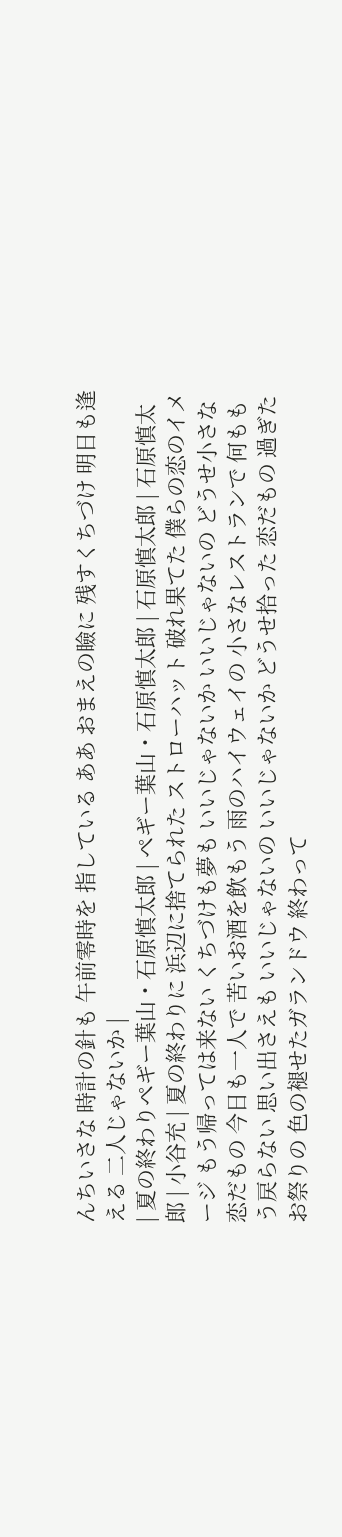んちいさな 時計の針も 午前零時を 指している ああ おまえの瞼に 残すくちづけ 明日も逢える 二人じゃないか |
| 夏の終わりペギー葉山・石原慎太郎 | ペギー葉山・石原慎太郎 | 石原慎太郎 | 石原慎太郎 | 小谷充 | 夏の終わりに 浜辺に捨てられた ストローハット 破れ果てた 僕らの恋のイメージ もう帰っては来ない くちづけも夢も いいじゃないか いいじゃないの どうせ小さな 恋だもの 今日も一人で 苦いお酒を飲もう 雨のハイウェイの 小さなレストランで 何ももう戻らない 思い出さえも いいじゃないの いいじゃないか どうせ拾った 恋だもの 過ぎたお祭りの 色の褪せたガランドウ 終わって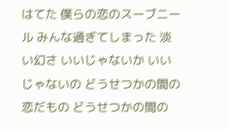はてた 僕らの恋のスーブニール みんな過ぎてしまった 淡い幻さ いいじゃないか いいじゃないの どうせつかの間の 恋だもの どうせつかの間の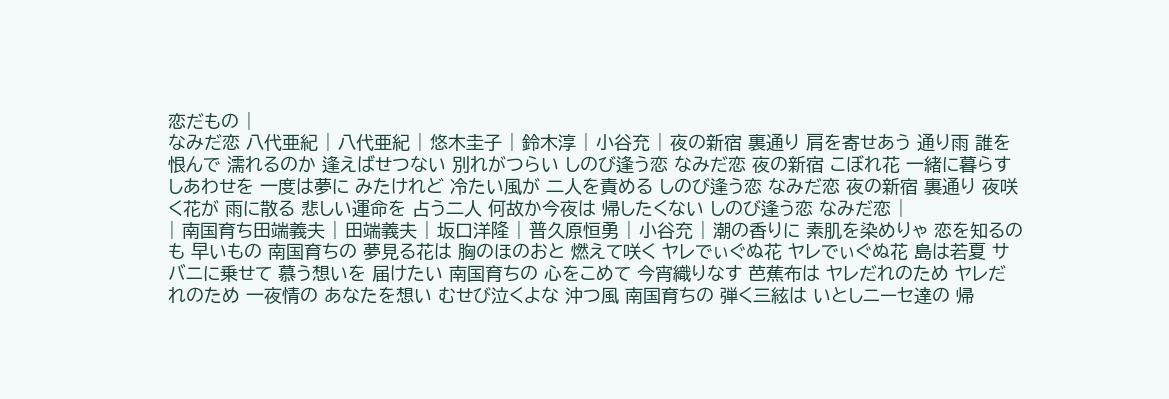恋だもの |
なみだ恋 八代亜紀 | 八代亜紀 | 悠木圭子 | 鈴木淳 | 小谷充 | 夜の新宿 裏通り 肩を寄せあう 通り雨 誰を恨んで 濡れるのか 逢えばせつない 別れがつらい しのび逢う恋 なみだ恋 夜の新宿 こぼれ花 一緒に暮らす しあわせを 一度は夢に みたけれど 冷たい風が 二人を責める しのび逢う恋 なみだ恋 夜の新宿 裏通り 夜咲く花が 雨に散る 悲しい運命を 占う二人 何故か今夜は 帰したくない しのび逢う恋 なみだ恋 |
| 南国育ち田端義夫 | 田端義夫 | 坂口洋隆 | 普久原恒勇 | 小谷充 | 潮の香りに 素肌を染めりゃ 恋を知るのも 早いもの 南国育ちの 夢見る花は 胸のほのおと 燃えて咲く ヤレでぃぐぬ花 ヤレでぃぐぬ花 島は若夏 サバニに乗せて 慕う想いを 届けたい 南国育ちの 心をこめて 今宵織りなす 芭蕉布は ヤレだれのため ヤレだれのため 一夜情の あなたを想い むせび泣くよな 沖つ風 南国育ちの 弾く三絃は いとしニーセ達の 帰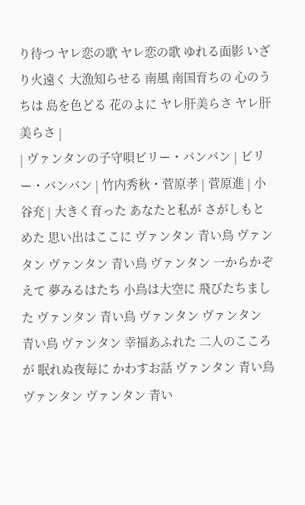り待つ ヤレ恋の歌 ヤレ恋の歌 ゆれる面影 いざり火遠く 大漁知らせる 南風 南国育ちの 心のうちは 島を色どる 花のよに ヤレ肝美らさ ヤレ肝美らさ |
| ヴァンタンの子守唄ビリー・バンバン | ビリー・バンバン | 竹内秀秋・菅原孝 | 菅原進 | 小谷充 | 大きく育った あなたと私が さがしもとめた 思い出はここに ヴァンタン 青い鳥 ヴァンタン ヴァンタン 青い鳥 ヴァンタン 一からかぞえて 夢みるはたち 小鳥は大空に 飛びたちました ヴァンタン 青い鳥 ヴァンタン ヴァンタン 青い鳥 ヴァンタン 幸福あふれた 二人のこころが 眠れぬ夜毎に かわすお話 ヴァンタン 青い鳥 ヴァンタン ヴァンタン 青い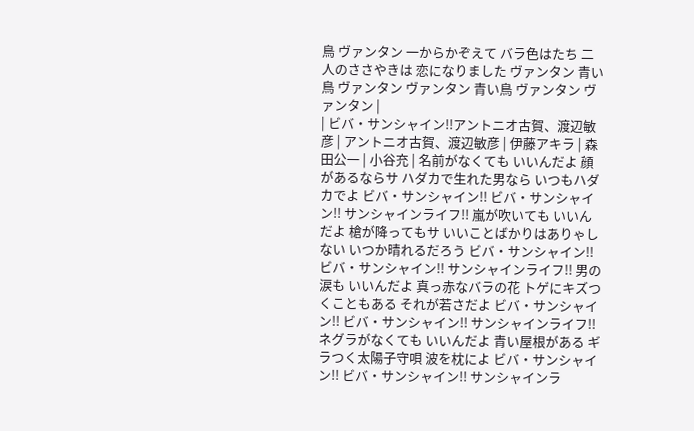鳥 ヴァンタン 一からかぞえて バラ色はたち 二人のささやきは 恋になりました ヴァンタン 青い鳥 ヴァンタン ヴァンタン 青い鳥 ヴァンタン ヴァンタン |
| ビバ・サンシャイン!!アントニオ古賀、渡辺敏彦 | アントニオ古賀、渡辺敏彦 | 伊藤アキラ | 森田公一 | 小谷充 | 名前がなくても いいんだよ 顔があるならサ ハダカで生れた男なら いつもハダカでよ ビバ・サンシャイン!! ビバ・サンシャイン!! サンシャインライフ!! 嵐が吹いても いいんだよ 槍が降ってもサ いいことばかりはありゃしない いつか晴れるだろう ビバ・サンシャイン!! ビバ・サンシャイン!! サンシャインライフ!! 男の涙も いいんだよ 真っ赤なバラの花 トゲにキズつくこともある それが若さだよ ビバ・サンシャイン!! ビバ・サンシャイン!! サンシャインライフ!! ネグラがなくても いいんだよ 青い屋根がある ギラつく太陽子守唄 波を枕によ ビバ・サンシャイン!! ビバ・サンシャイン!! サンシャインラ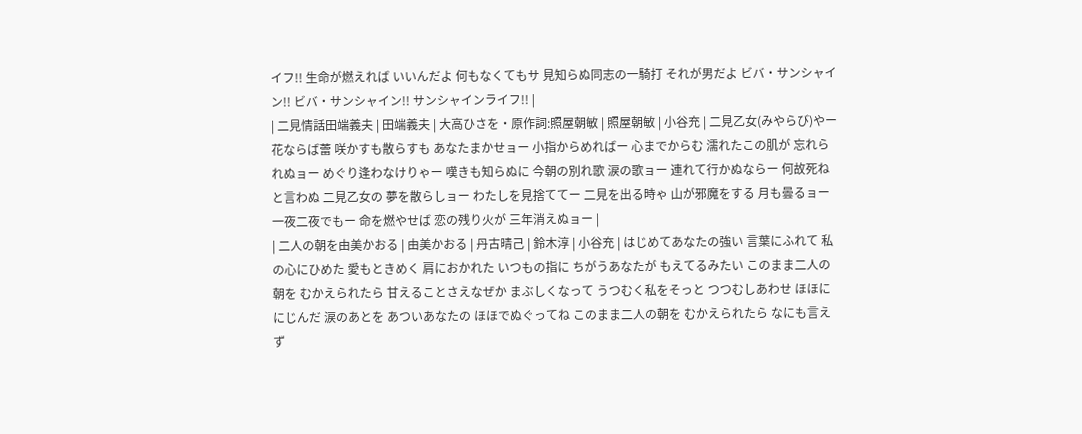イフ!! 生命が燃えれば いいんだよ 何もなくてもサ 見知らぬ同志の一騎打 それが男だよ ビバ・サンシャイン!! ビバ・サンシャイン!! サンシャインライフ!! |
| 二見情話田端義夫 | 田端義夫 | 大高ひさを・原作詞:照屋朝敏 | 照屋朝敏 | 小谷充 | 二見乙女(みやらび)やー 花ならば蕾 咲かすも散らすも あなたまかせョー 小指からめればー 心までからむ 濡れたこの肌が 忘れられぬョー めぐり逢わなけりゃー 嘆きも知らぬに 今朝の別れ歌 涙の歌ョー 連れて行かぬならー 何故死ねと言わぬ 二見乙女の 夢を散らしョー わたしを見捨ててー 二見を出る時ゃ 山が邪魔をする 月も曇るョー 一夜二夜でもー 命を燃やせば 恋の残り火が 三年消えぬョー |
| 二人の朝を由美かおる | 由美かおる | 丹古晴己 | 鈴木淳 | 小谷充 | はじめてあなたの強い 言葉にふれて 私の心にひめた 愛もときめく 肩におかれた いつもの指に ちがうあなたが もえてるみたい このまま二人の朝を むかえられたら 甘えることさえなぜか まぶしくなって うつむく私をそっと つつむしあわせ ほほに にじんだ 涙のあとを あついあなたの ほほでぬぐってね このまま二人の朝を むかえられたら なにも言えず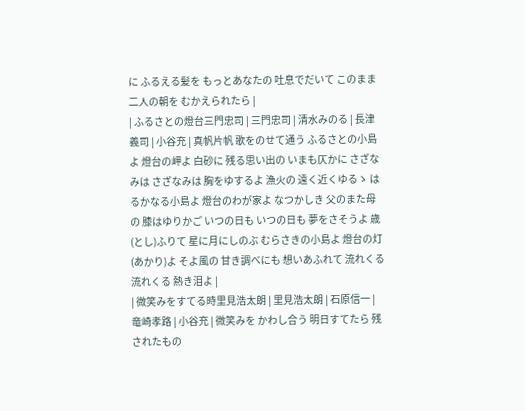に ふるえる髪を もっとあなたの 吐息でだいて このまま二人の朝を むかえられたら |
| ふるさとの燈台三門忠司 | 三門忠司 | 清水みのる | 長津義司 | 小谷充 | 真帆片帆 歌をのせて通う ふるさとの小島よ 燈台の岬よ 白砂に 残る思い出の いまも仄かに さざなみは さざなみは 胸をゆするよ 漁火の 遠く近くゆるゝ はるかなる小島よ 燈台のわが家よ なつかしき 父のまた母の 膝はゆりかご いつの日も いつの日も 夢をさそうよ 歳(とし)ふりて 星に月にしのぶ むらさきの小島よ 燈台の灯(あかり)よ そよ風の 甘き調べにも 想いあふれて 流れくる 流れくる 熱き泪よ |
| 微笑みをすてる時里見浩太朗 | 里見浩太朗 | 石原信一 | 竜崎孝路 | 小谷充 | 微笑みを かわし合う 明日すてたら 残されたもの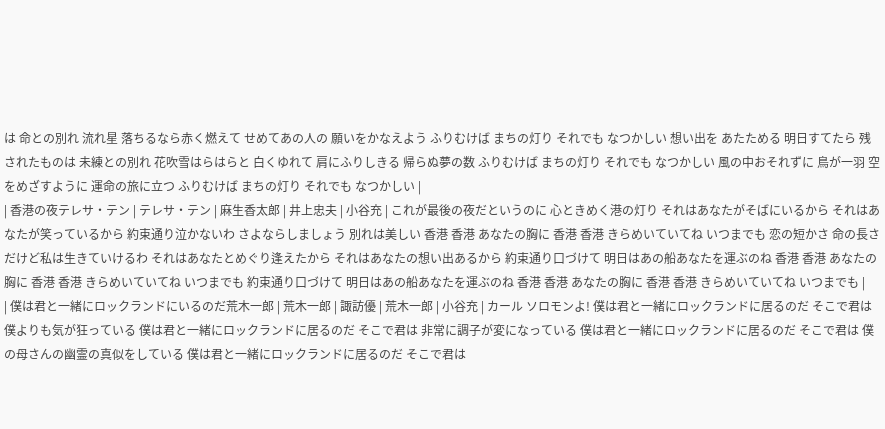は 命との別れ 流れ星 落ちるなら赤く燃えて せめてあの人の 願いをかなえよう ふりむけば まちの灯り それでも なつかしい 想い出を あたためる 明日すてたら 残されたものは 未練との別れ 花吹雪はらはらと 白くゆれて 肩にふりしきる 帰らぬ夢の数 ふりむけば まちの灯り それでも なつかしい 風の中おそれずに 鳥が一羽 空をめざすように 運命の旅に立つ ふりむけば まちの灯り それでも なつかしい |
| 香港の夜テレサ・テン | テレサ・テン | 麻生香太郎 | 井上忠夫 | 小谷充 | これが最後の夜だというのに 心ときめく港の灯り それはあなたがそばにいるから それはあなたが笑っているから 約束通り泣かないわ さよならしましょう 別れは美しい 香港 香港 あなたの胸に 香港 香港 きらめいていてね いつまでも 恋の短かさ 命の長さ だけど私は生きていけるわ それはあなたとめぐり逢えたから それはあなたの想い出あるから 約束通り口づけて 明日はあの船あなたを運ぶのね 香港 香港 あなたの胸に 香港 香港 きらめいていてね いつまでも 約束通り口づけて 明日はあの船あなたを運ぶのね 香港 香港 あなたの胸に 香港 香港 きらめいていてね いつまでも |
| 僕は君と一緒にロックランドにいるのだ荒木一郎 | 荒木一郎 | 諏訪優 | 荒木一郎 | 小谷充 | カール ソロモンよ! 僕は君と一緒にロックランドに居るのだ そこで君は僕よりも気が狂っている 僕は君と一緒にロックランドに居るのだ そこで君は 非常に調子が変になっている 僕は君と一緒にロックランドに居るのだ そこで君は 僕の母さんの幽霊の真似をしている 僕は君と一緒にロックランドに居るのだ そこで君は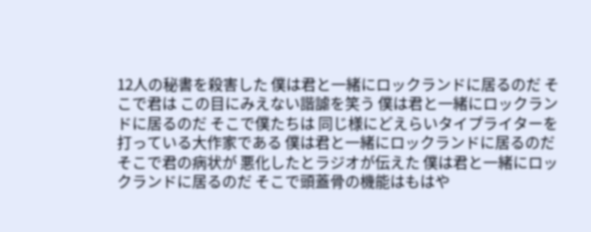12人の秘書を殺害した 僕は君と一緒にロックランドに居るのだ そこで君は この目にみえない諧謔を笑う 僕は君と一緒にロックランドに居るのだ そこで僕たちは 同じ様にどえらいタイプライターを 打っている大作家である 僕は君と一緒にロックランドに居るのだ そこで君の病状が 悪化したとラジオが伝えた 僕は君と一緒にロックランドに居るのだ そこで頭蓋骨の機能はもはや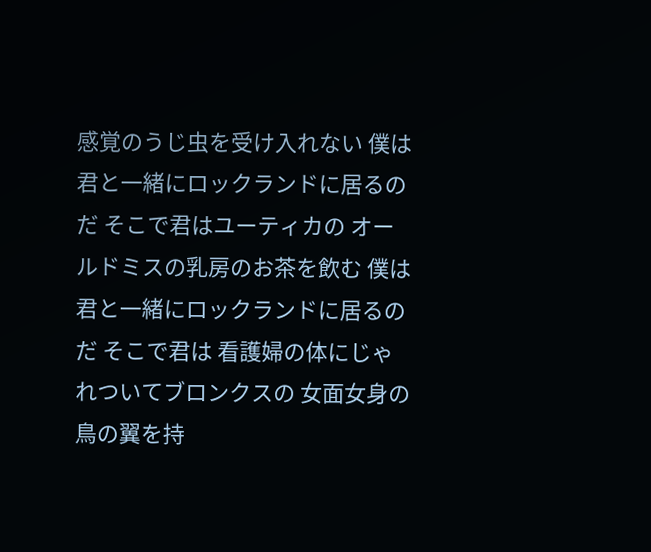感覚のうじ虫を受け入れない 僕は君と一緒にロックランドに居るのだ そこで君はユーティカの オールドミスの乳房のお茶を飲む 僕は君と一緒にロックランドに居るのだ そこで君は 看護婦の体にじゃれついてブロンクスの 女面女身の鳥の翼を持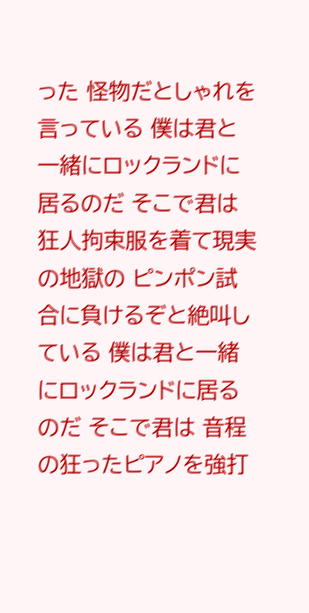った 怪物だとしゃれを言っている 僕は君と一緒にロックランドに居るのだ そこで君は 狂人拘束服を着て現実の地獄の ピンポン試合に負けるぞと絶叫している 僕は君と一緒にロックランドに居るのだ そこで君は 音程の狂ったピアノを強打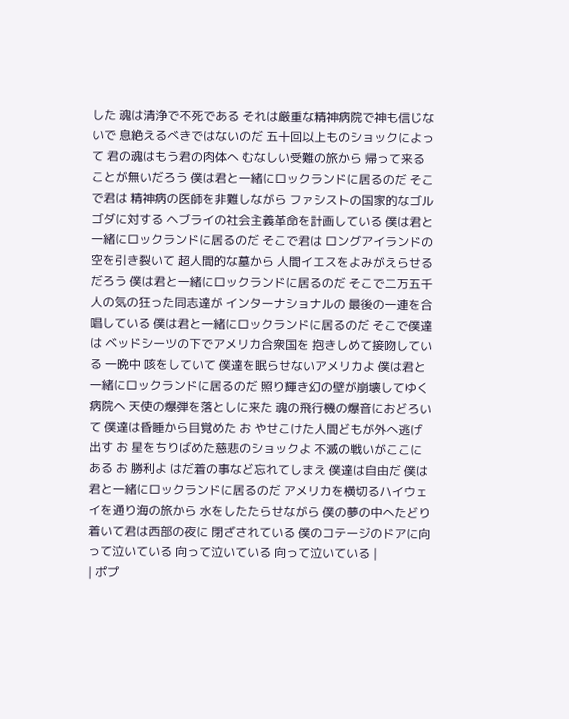した 魂は清浄で不死である それは厳重な精神病院で神も信じないで 息絶えるべきではないのだ 五十回以上ものショックによって 君の魂はもう君の肉体へ むなしい受難の旅から 帰って来ることが無いだろう 僕は君と一緒にロックランドに居るのだ そこで君は 精神病の医師を非難しながら ファシストの国家的なゴルゴダに対する ヘブライの社会主義革命を計画している 僕は君と一緒にロックランドに居るのだ そこで君は ロングアイランドの空を引き裂いて 超人間的な墓から 人間イエスをよみがえらせるだろう 僕は君と一緒にロックランドに居るのだ そこで二万五千人の気の狂った同志達が インターナショナルの 最後の一連を合唱している 僕は君と一緒にロックランドに居るのだ そこで僕達は ベッドシーツの下でアメリカ合衆国を 抱きしめて接吻している 一晩中 咳をしていて 僕達を眠らせないアメリカよ 僕は君と一緒にロックランドに居るのだ 照り輝き幻の壁が崩壊してゆく病院へ 天使の爆弾を落としに来た 魂の飛行機の爆音におどろいて 僕達は昏睡から目覚めた お やせこけた人間どもが外へ逃げ出す お 星をちりばめた慈悲のショックよ 不滅の戦いがここにある お 勝利よ はだ着の事など忘れてしまえ 僕達は自由だ 僕は君と一緒にロックランドに居るのだ アメリカを横切るハイウェイを通り海の旅から 水をしたたらせながら 僕の夢の中へたどり着いて君は西部の夜に 閉ざされている 僕のコテージのドアに向って泣いている 向って泣いている 向って泣いている |
| ポプ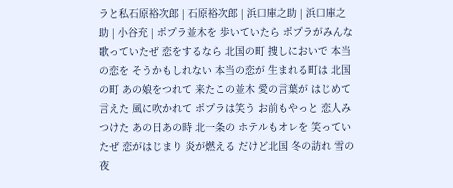ラと私石原裕次郎 | 石原裕次郎 | 浜口庫之助 | 浜口庫之助 | 小谷充 | ポプラ並木を 歩いていたら ポプラがみんな 歌っていたぜ 恋をするなら 北国の町 捜しにおいで 本当の恋を そうかもしれない 本当の恋が 生まれる町は 北国の町 あの娘をつれて 来たこの並木 愛の言葉が はじめて言えた 風に吹かれて ポプラは笑う お前もやっと 恋人みつけた あの日あの時 北一条の ホテルもオレを 笑っていたぜ 恋がはじまり 炎が燃える だけど北国 冬の訪れ 雪の夜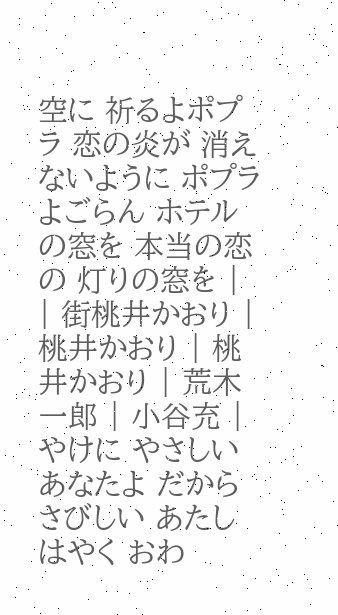空に 祈るよポプラ 恋の炎が 消えないように ポプラよごらん ホテルの窓を 本当の恋の 灯りの窓を |
| 街桃井かおり | 桃井かおり | 桃井かおり | 荒木一郎 | 小谷充 | やけに やさしい あなたよ だから さびしい あたし はやく おわ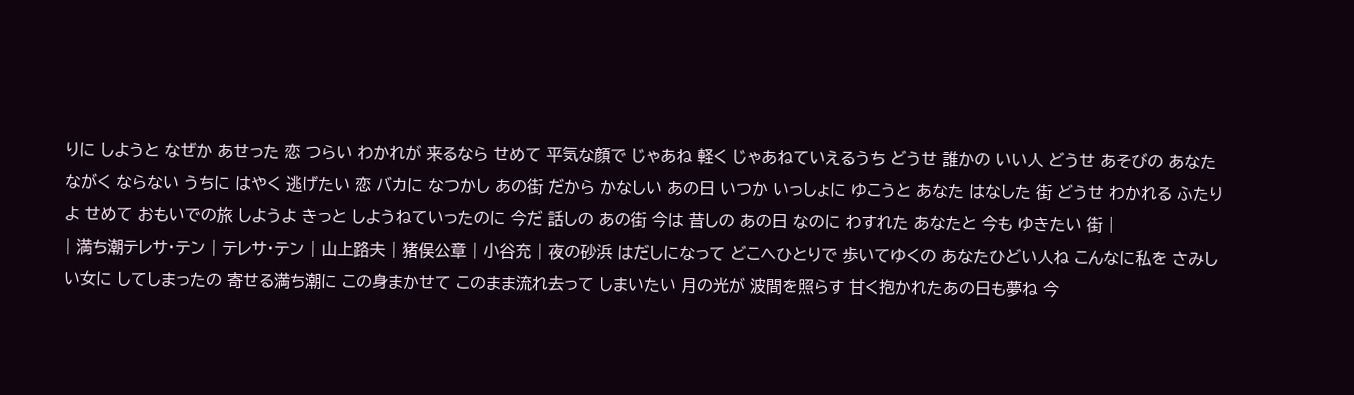りに しようと なぜか あせった 恋 つらい わかれが 来るなら せめて 平気な顔で じゃあね 軽く じゃあねていえるうち どうせ 誰かの いい人 どうせ あそびの あなた ながく ならない うちに はやく 逃げたい 恋 バカに なつかし あの街 だから かなしい あの日 いつか いっしょに ゆこうと あなた はなした 街 どうせ わかれる ふたりよ せめて おもいでの旅 しようよ きっと しようねていったのに 今だ 話しの あの街 今は 昔しの あの日 なのに わすれた あなたと 今も ゆきたい 街 |
| 満ち潮テレサ・テン | テレサ・テン | 山上路夫 | 猪俣公章 | 小谷充 | 夜の砂浜 はだしになって どこへひとりで 歩いてゆくの あなたひどい人ね こんなに私を さみしい女に してしまったの 寄せる満ち潮に この身まかせて このまま流れ去って しまいたい 月の光が 波間を照らす 甘く抱かれたあの日も夢ね 今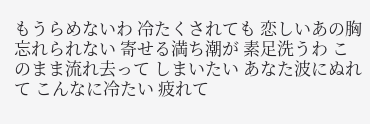もうらめないわ 冷たくされても 恋しいあの胸 忘れられない 寄せる満ち潮が 素足洗うわ このまま流れ去って しまいたい あなた波にぬれて こんなに冷たい 疲れて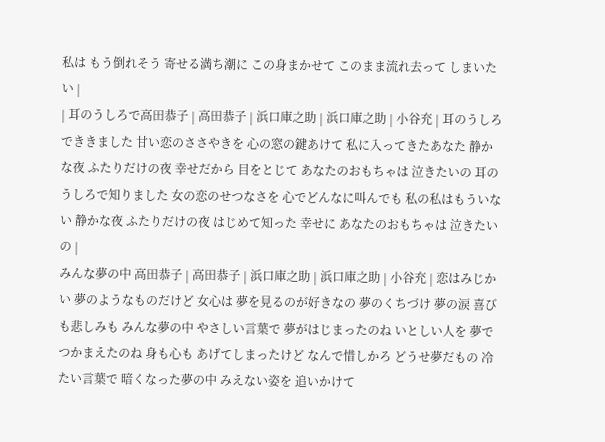私は もう倒れそう 寄せる満ち潮に この身まかせて このまま流れ去って しまいたい |
| 耳のうしろで高田恭子 | 高田恭子 | 浜口庫之助 | 浜口庫之助 | 小谷充 | 耳のうしろでききました 甘い恋のささやきを 心の窓の鍵あけて 私に入ってきたあなた 静かな夜 ふたりだけの夜 幸せだから 目をとじて あなたのおもちゃは 泣きたいの 耳のうしろで知りました 女の恋のせつなさを 心でどんなに叫んでも 私の私はもういない 静かな夜 ふたりだけの夜 はじめて知った 幸せに あなたのおもちゃは 泣きたいの |
みんな夢の中 高田恭子 | 高田恭子 | 浜口庫之助 | 浜口庫之助 | 小谷充 | 恋はみじかい 夢のようなものだけど 女心は 夢を見るのが好きなの 夢のくちづけ 夢の涙 喜びも悲しみも みんな夢の中 やさしい言葉で 夢がはじまったのね いとしい人を 夢でつかまえたのね 身も心も あげてしまったけど なんで惜しかろ どうせ夢だもの 冷たい言葉で 暗くなった夢の中 みえない姿を 追いかけて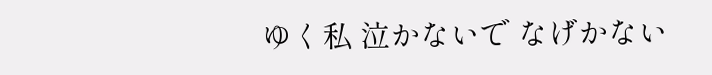ゆく私 泣かないで なげかない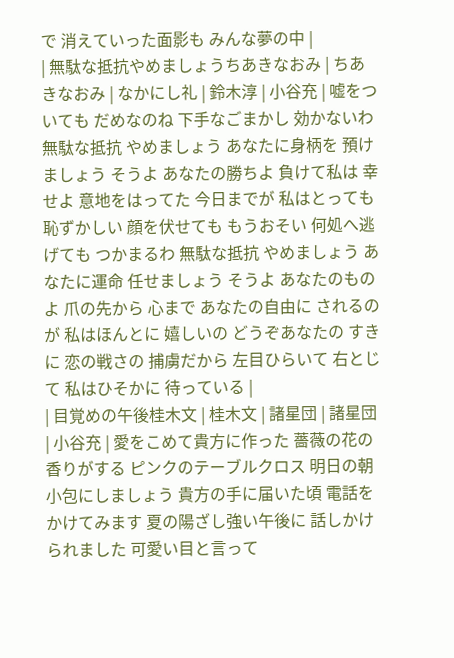で 消えていった面影も みんな夢の中 |
| 無駄な抵抗やめましょうちあきなおみ | ちあきなおみ | なかにし礼 | 鈴木淳 | 小谷充 | 嘘をついても だめなのね 下手なごまかし 効かないわ 無駄な抵抗 やめましょう あなたに身柄を 預けましょう そうよ あなたの勝ちよ 負けて私は 幸せよ 意地をはってた 今日までが 私はとっても 恥ずかしい 顔を伏せても もうおそい 何処へ逃げても つかまるわ 無駄な抵抗 やめましょう あなたに運命 任せましょう そうよ あなたのものよ 爪の先から 心まで あなたの自由に されるのが 私はほんとに 嬉しいの どうぞあなたの すきに 恋の戦さの 捕虜だから 左目ひらいて 右とじて 私はひそかに 待っている |
| 目覚めの午後桂木文 | 桂木文 | 諸星団 | 諸星団 | 小谷充 | 愛をこめて貴方に作った 薔薇の花の香りがする ピンクのテーブルクロス 明日の朝 小包にしましょう 貴方の手に届いた頃 電話をかけてみます 夏の陽ざし強い午後に 話しかけられました 可愛い目と言って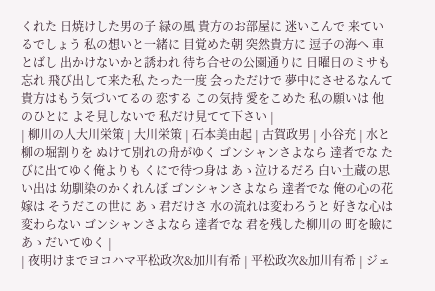くれた 日焼けした男の子 緑の風 貴方のお部屋に 迷いこんで 来ているでしょう 私の想いと一緒に 目覚めた朝 突然貴方に 逗子の海へ 車とばし 出かけないかと誘われ 待ち合せの公園通りに 日曜日のミサも忘れ 飛び出して来た私 たった一度 会っただけで 夢中にさせるなんて 貴方はもう気づいてるの 恋する この気持 愛をこめた 私の願いは 他のひとに よそ見しないで 私だけ見てて下さい |
| 柳川の人大川栄策 | 大川栄策 | 石本美由起 | 古賀政男 | 小谷充 | 水と柳の堀割りを ぬけて別れの舟がゆく ゴンシャンさよなら 達者でな たびに出てゆく俺よりも くにで待つ身は あゝ泣けるだろ 白い土蔵の思い出は 幼馴染のかくれんぼ ゴンシャンさよなら 達者でな 俺の心の花嫁は そうだこの世に あゝ君だけさ 水の流れは変わろうと 好きな心は変わらない ゴンシャンさよなら 達者でな 君を残した柳川の 町を瞼に あゝだいてゆく |
| 夜明けまでヨコハマ平松政次&加川有希 | 平松政次&加川有希 | ジェ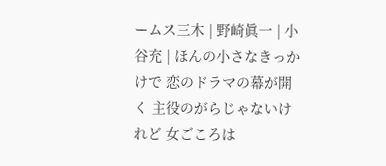ームス三木 | 野崎眞一 | 小谷充 | ほんの小さなきっかけで 恋のドラマの幕が開く 主役のがらじゃないけれど 女ごころは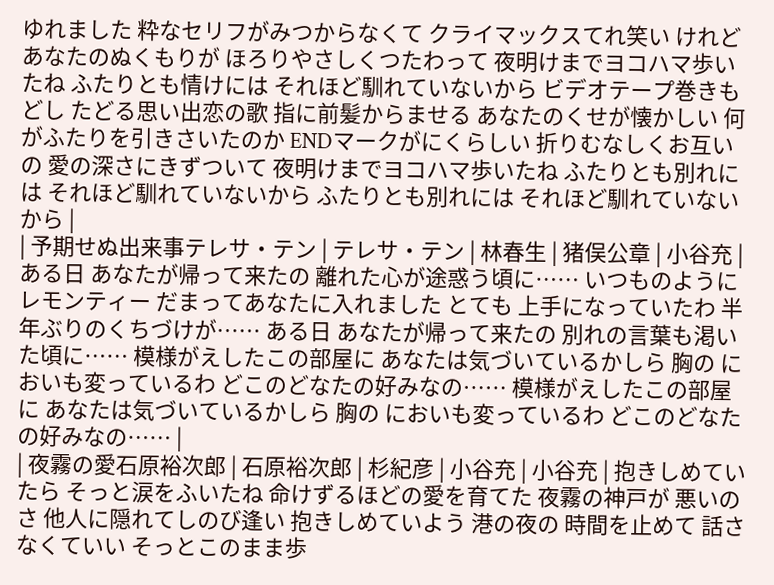ゆれました 粋なセリフがみつからなくて クライマックスてれ笑い けれどあなたのぬくもりが ほろりやさしくつたわって 夜明けまでヨコハマ歩いたね ふたりとも情けには それほど馴れていないから ビデオテープ巻きもどし たどる思い出恋の歌 指に前髪からませる あなたのくせが懐かしい 何がふたりを引きさいたのか ENDマークがにくらしい 折りむなしくお互いの 愛の深さにきずついて 夜明けまでヨコハマ歩いたね ふたりとも別れには それほど馴れていないから ふたりとも別れには それほど馴れていないから |
| 予期せぬ出来事テレサ・テン | テレサ・テン | 林春生 | 猪俣公章 | 小谷充 | ある日 あなたが帰って来たの 離れた心が途惑う頃に…… いつものようにレモンティー だまってあなたに入れました とても 上手になっていたわ 半年ぶりのくちづけが…… ある日 あなたが帰って来たの 別れの言葉も渇いた頃に…… 模様がえしたこの部屋に あなたは気づいているかしら 胸の においも変っているわ どこのどなたの好みなの…… 模様がえしたこの部屋に あなたは気づいているかしら 胸の においも変っているわ どこのどなたの好みなの…… |
| 夜霧の愛石原裕次郎 | 石原裕次郎 | 杉紀彦 | 小谷充 | 小谷充 | 抱きしめていたら そっと涙をふいたね 命けずるほどの愛を育てた 夜霧の神戸が 悪いのさ 他人に隠れてしのび逢い 抱きしめていよう 港の夜の 時間を止めて 話さなくていい そっとこのまま歩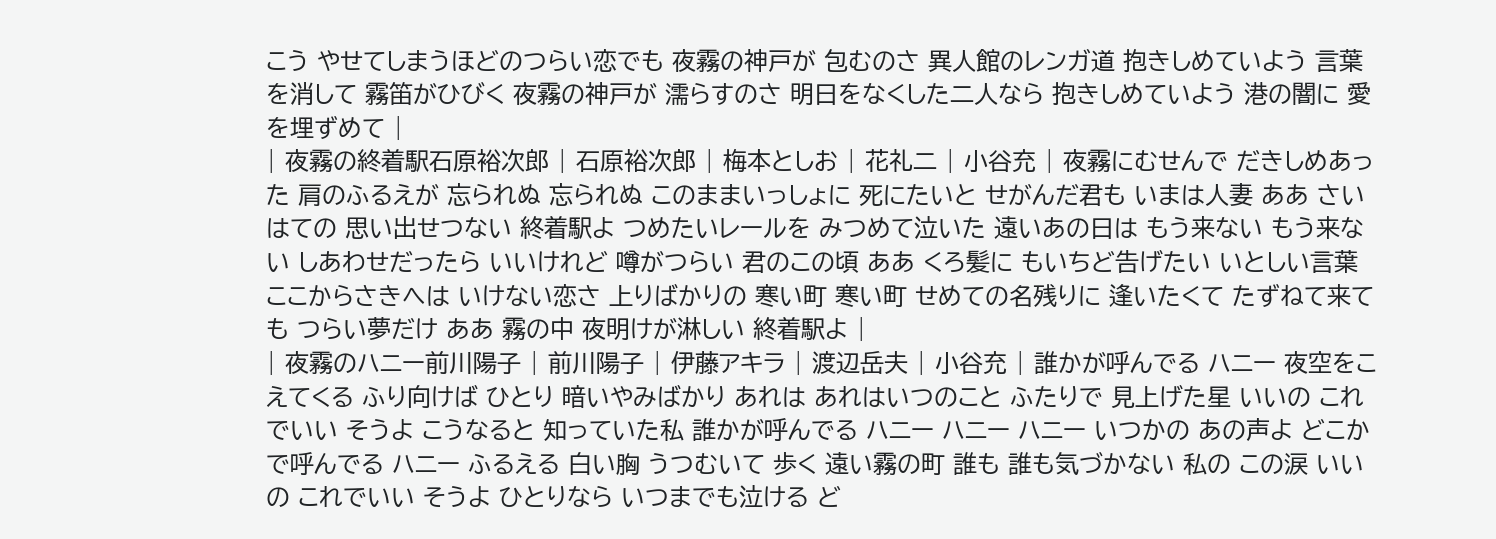こう やせてしまうほどのつらい恋でも 夜霧の神戸が 包むのさ 異人館のレンガ道 抱きしめていよう 言葉を消して 霧笛がひびく 夜霧の神戸が 濡らすのさ 明日をなくした二人なら 抱きしめていよう 港の闇に 愛を埋ずめて |
| 夜霧の終着駅石原裕次郎 | 石原裕次郎 | 梅本としお | 花礼二 | 小谷充 | 夜霧にむせんで だきしめあった 肩のふるえが 忘られぬ 忘られぬ このままいっしょに 死にたいと せがんだ君も いまは人妻 ああ さいはての 思い出せつない 終着駅よ つめたいレールを みつめて泣いた 遠いあの日は もう来ない もう来ない しあわせだったら いいけれど 噂がつらい 君のこの頃 ああ くろ髪に もいちど告げたい いとしい言葉 ここからさきへは いけない恋さ 上りばかりの 寒い町 寒い町 せめての名残りに 逢いたくて たずねて来ても つらい夢だけ ああ 霧の中 夜明けが淋しい 終着駅よ |
| 夜霧のハニー前川陽子 | 前川陽子 | 伊藤アキラ | 渡辺岳夫 | 小谷充 | 誰かが呼んでる ハニー 夜空をこえてくる ふり向けば ひとり 暗いやみばかり あれは あれはいつのこと ふたりで 見上げた星 いいの これでいい そうよ こうなると 知っていた私 誰かが呼んでる ハニー ハニー ハニー いつかの あの声よ どこかで呼んでる ハニー ふるえる 白い胸 うつむいて 歩く 遠い霧の町 誰も 誰も気づかない 私の この涙 いいの これでいい そうよ ひとりなら いつまでも泣ける ど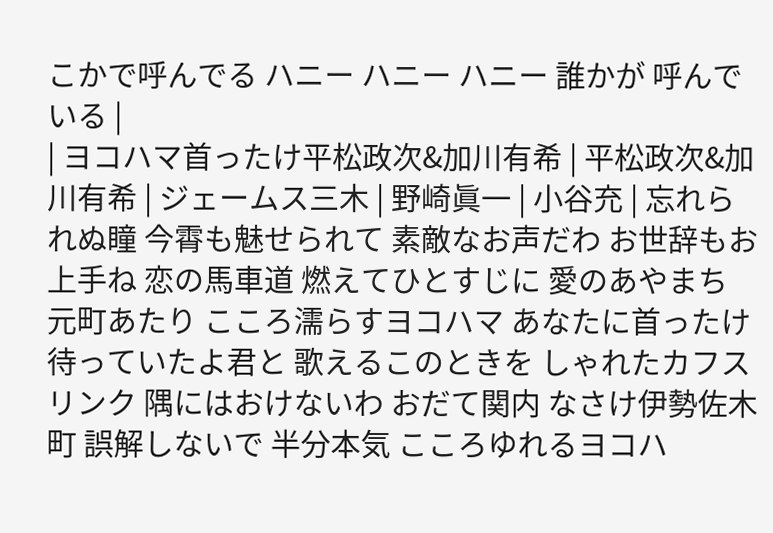こかで呼んでる ハニー ハニー ハニー 誰かが 呼んでいる |
| ヨコハマ首ったけ平松政次&加川有希 | 平松政次&加川有希 | ジェームス三木 | 野崎眞一 | 小谷充 | 忘れられぬ瞳 今霄も魅せられて 素敵なお声だわ お世辞もお上手ね 恋の馬車道 燃えてひとすじに 愛のあやまち 元町あたり こころ濡らすヨコハマ あなたに首ったけ 待っていたよ君と 歌えるこのときを しゃれたカフスリンク 隅にはおけないわ おだて関内 なさけ伊勢佐木町 誤解しないで 半分本気 こころゆれるヨコハ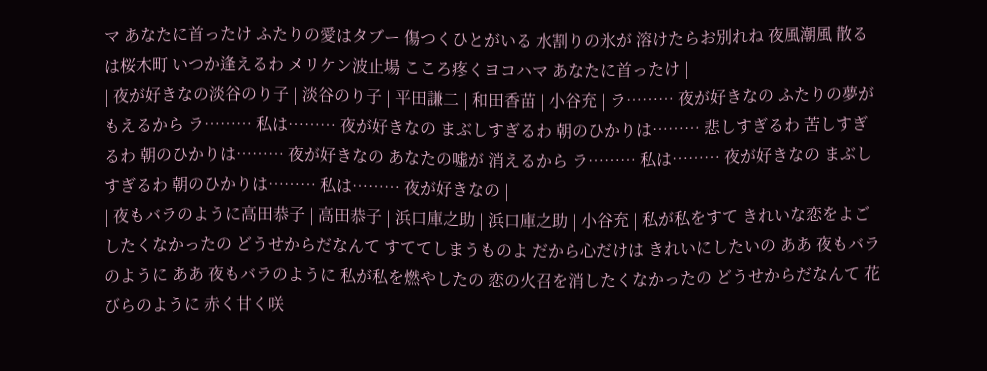マ あなたに首ったけ ふたりの愛はタブー 傷つくひとがいる 水割りの氷が 溶けたらお別れね 夜風潮風 散るは桜木町 いつか逢えるわ メリケン波止場 こころ疼くヨコハマ あなたに首ったけ |
| 夜が好きなの淡谷のり子 | 淡谷のり子 | 平田謙二 | 和田香苗 | 小谷充 | ラ……… 夜が好きなの ふたりの夢が もえるから ラ……… 私は……… 夜が好きなの まぶしすぎるわ 朝のひかりは……… 悲しすぎるわ 苦しすぎるわ 朝のひかりは……… 夜が好きなの あなたの嘘が 消えるから ラ……… 私は……… 夜が好きなの まぶしすぎるわ 朝のひかりは……… 私は……… 夜が好きなの |
| 夜もバラのように高田恭子 | 高田恭子 | 浜口庫之助 | 浜口庫之助 | 小谷充 | 私が私をすて きれいな恋をよごしたくなかったの どうせからだなんて すててしまうものよ だから心だけは きれいにしたいの ああ 夜もバラのように ああ 夜もバラのように 私が私を燃やしたの 恋の火召を消したくなかったの どうせからだなんて 花びらのように 赤く甘く咲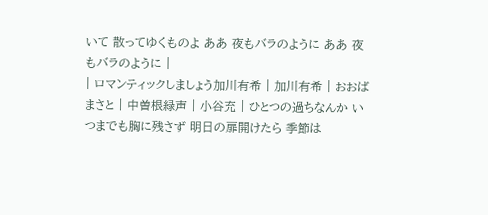いて 散ってゆくものよ ああ 夜もバラのように ああ 夜もバラのように |
| ロマンティックしましょう加川有希 | 加川有希 | おおばまさと | 中曽根緑声 | 小谷充 | ひとつの過ちなんか いつまでも胸に残さず 明日の扉開けたら 季節は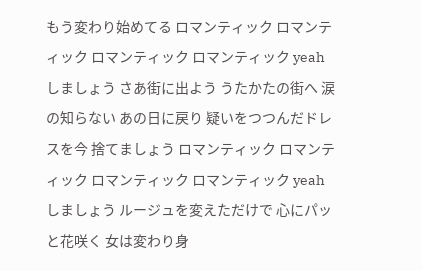もう変わり始めてる ロマンティック ロマンティック ロマンティック ロマンティック yeah しましょう さあ街に出よう うたかたの街へ 涙の知らない あの日に戻り 疑いをつつんだドレスを今 捨てましょう ロマンティック ロマンティック ロマンティック ロマンティック yeah しましょう ルージュを変えただけで 心にパッと花咲く 女は変わり身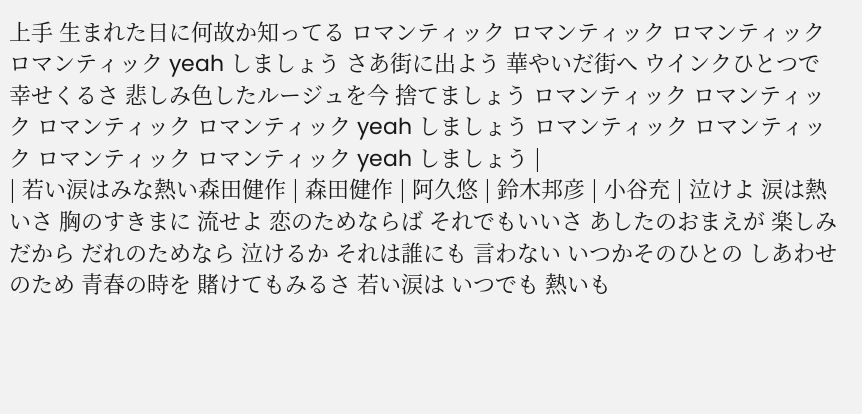上手 生まれた日に何故か知ってる ロマンティック ロマンティック ロマンティック ロマンティック yeah しましょう さあ街に出よう 華やいだ街へ ウインクひとつで 幸せくるさ 悲しみ色したルージュを今 捨てましょう ロマンティック ロマンティック ロマンティック ロマンティック yeah しましょう ロマンティック ロマンティック ロマンティック ロマンティック yeah しましょう |
| 若い涙はみな熱い森田健作 | 森田健作 | 阿久悠 | 鈴木邦彦 | 小谷充 | 泣けよ 涙は熱いさ 胸のすきまに 流せよ 恋のためならば それでもいいさ あしたのおまえが 楽しみだから だれのためなら 泣けるか それは誰にも 言わない いつかそのひとの しあわせのため 青春の時を 賭けてもみるさ 若い涙は いつでも 熱いも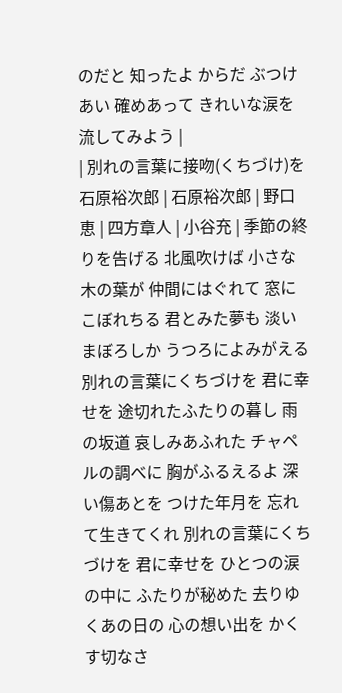のだと 知ったよ からだ ぶつけあい 確めあって きれいな涙を 流してみよう |
| 別れの言葉に接吻(くちづけ)を石原裕次郎 | 石原裕次郎 | 野口恵 | 四方章人 | 小谷充 | 季節の終りを告げる 北風吹けば 小さな木の葉が 仲間にはぐれて 窓にこぼれちる 君とみた夢も 淡いまぼろしか うつろによみがえる 別れの言葉にくちづけを 君に幸せを 途切れたふたりの暮し 雨の坂道 哀しみあふれた チャペルの調べに 胸がふるえるよ 深い傷あとを つけた年月を 忘れて生きてくれ 別れの言葉にくちづけを 君に幸せを ひとつの涙の中に ふたりが秘めた 去りゆくあの日の 心の想い出を かくす切なさ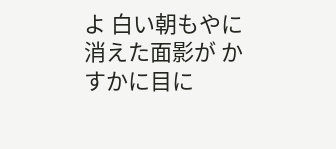よ 白い朝もやに 消えた面影が かすかに目に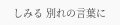しみる 別れの言葉に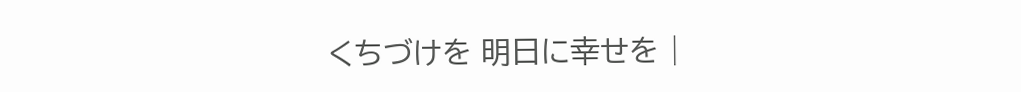くちづけを 明日に幸せを |